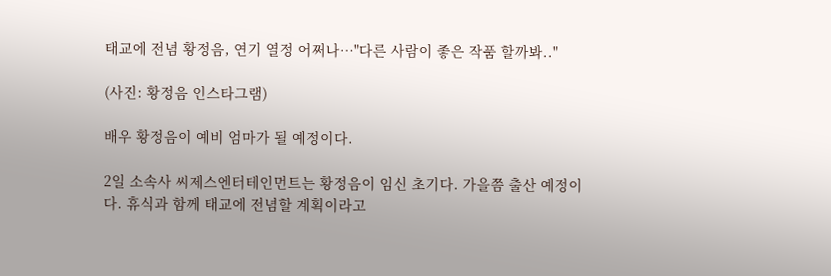태교에 전념 황정음, 연기 열정 어쩌나…"다른 사람이 좋은 작품 할까봐.."

(사진: 황정음 인스타그램)

배우 황정음이 예비 엄마가 될 예정이다.

2일 소속사 씨제스엔터테인먼트는 황정음이 임신 초기다. 가을쯤 출산 예정이다. 휴식과 함께 태교에 전념할 계획이라고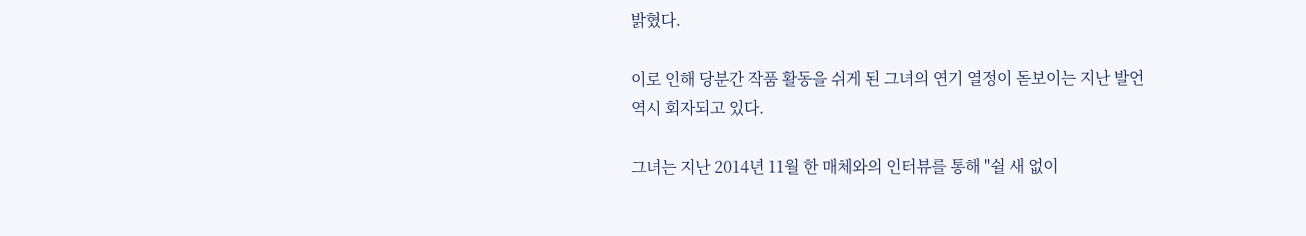밝혔다.

이로 인해 당분간 작품 활동을 쉬게 된 그녀의 연기 열정이 돋보이는 지난 발언 역시 회자되고 있다.

그녀는 지난 2014년 11월 한 매체와의 인터뷰를 통해 "쉴 새 없이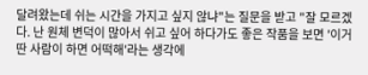달려왔는데 쉬는 시간을 가지고 싶지 않냐"는 질문을 받고 "잘 모르겠다. 난 원체 변덕이 많아서 쉬고 싶어 하다가도 좋은 작품을 보면 '이거 딴 사람이 하면 어떡해'라는 생각에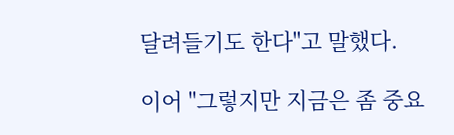달려들기도 한다"고 말했다.

이어 "그렇지만 지금은 좀 중요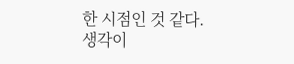한 시점인 것 같다. 생각이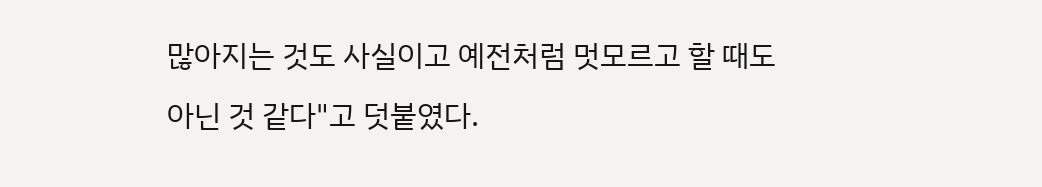많아지는 것도 사실이고 예전처럼 멋모르고 할 때도 아닌 것 같다"고 덧붙였다.